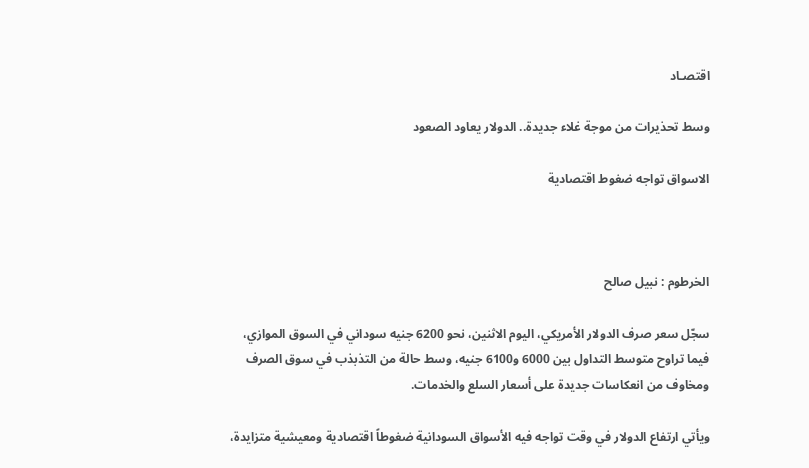اقتصـاد

وسط تحذيرات من موجة غلاء جديدة.. الدولار يعاود الصعود

الاسواق تواجه ضغوط اقتصادية



الخرطوم : نبيل صالح

سجّل سعر صرف الدولار الأمريكي، اليوم الاثنين، نحو 6200 جنيه سوداني في السوق الموازي، فيما تراوح متوسط التداول بين 6000 و6100 جنيه، وسط حالة من التذبذب في سوق الصرف ومخاوف من انعكاسات جديدة على أسعار السلع والخدمات.

ويأتي ارتفاع الدولار في وقت تواجه فيه الأسواق السودانية ضغوطاً اقتصادية ومعيشية متزايدة،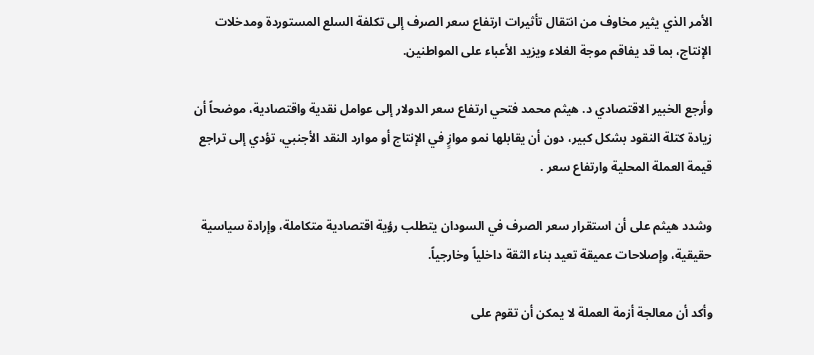الأمر الذي يثير مخاوف من انتقال تأثيرات ارتفاع سعر الصرف إلى تكلفة السلع المستوردة ومدخلات الإنتاج، بما قد يفاقم موجة الغلاء ويزيد الأعباء على المواطنين.

وأرجع الخبير الاقتصادي د. هيثم محمد فتحي ارتفاع سعر الدولار إلى عوامل نقدية واقتصادية، موضحاً أن زيادة كتلة النقود بشكل كبير، دون أن يقابلها نمو موازٍ في الإنتاج أو موارد النقد الأجنبي، تؤدي إلى تراجع قيمة العملة المحلية وارتفاع سعر .

وشدد هيثم على أن استقرار سعر الصرف في السودان يتطلب رؤية اقتصادية متكاملة، وإرادة سياسية حقيقية، وإصلاحات عميقة تعيد بناء الثقة داخلياً وخارجياً.

وأكد أن معالجة أزمة العملة لا يمكن أن تقوم على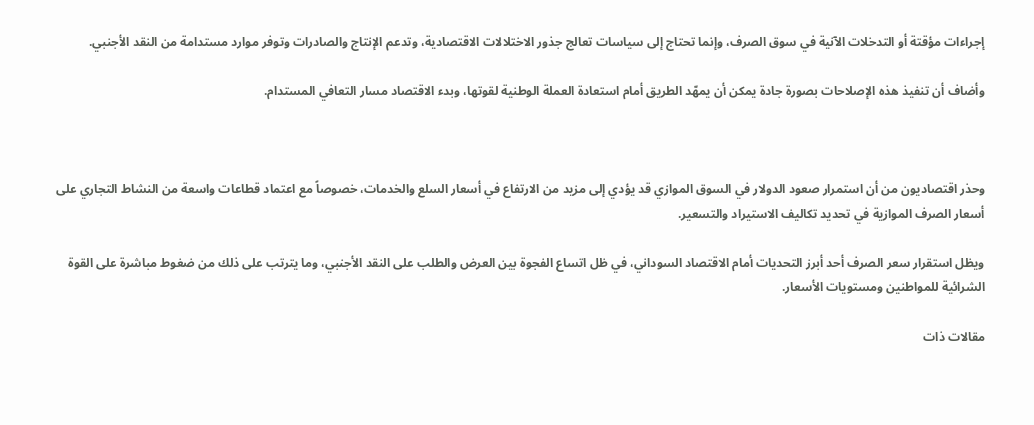إجراءات مؤقتة أو التدخلات الآنية في سوق الصرف، وإنما تحتاج إلى سياسات تعالج جذور الاختلالات الاقتصادية، وتدعم الإنتاج والصادرات وتوفر موارد مستدامة من النقد الأجنبي.

وأضاف أن تنفيذ هذه الإصلاحات بصورة جادة يمكن أن يمهّد الطريق أمام استعادة العملة الوطنية لقوتها، وبدء الاقتصاد مسار التعافي المستدام.



وحذر اقتصاديون من أن استمرار صعود الدولار في السوق الموازي قد يؤدي إلى مزيد من الارتفاع في أسعار السلع والخدمات، خصوصاً مع اعتماد قطاعات واسعة من النشاط التجاري على أسعار الصرف الموازية في تحديد تكاليف الاستيراد والتسعير.

ويظل استقرار سعر الصرف أحد أبرز التحديات أمام الاقتصاد السوداني، في ظل اتساع الفجوة بين العرض والطلب على النقد الأجنبي، وما يترتب على ذلك من ضغوط مباشرة على القوة الشرائية للمواطنين ومستويات الأسعار.

مقالات ذات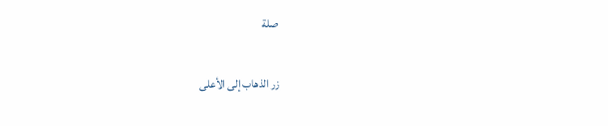صلة

زر الذهاب إلى الأعلى